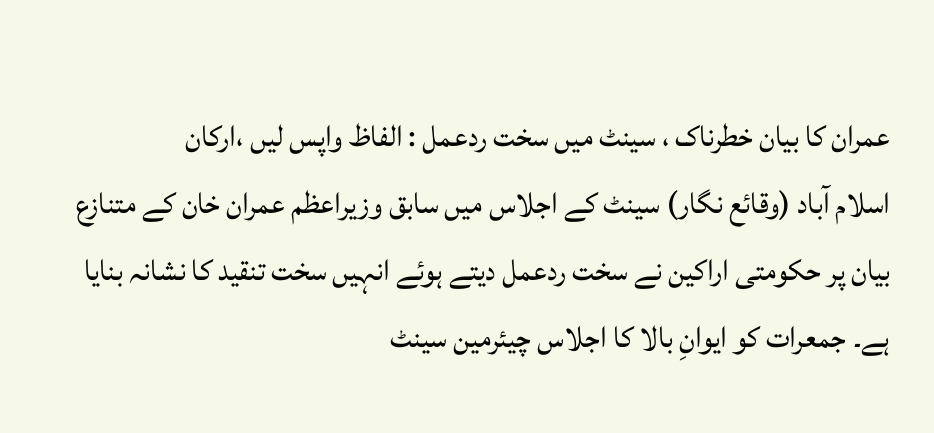عمران کا بیان خطرناک ، سینٹ میں سخت ردعمل : الفاظ واپس لیں ،ارکان
اسلام آباد (وقائع نگار) سینٹ کے اجلاس میں سابق وزیراعظم عمران خان کے متنازع بیان پر حکومتی اراکین نے سخت ردعمل دیتے ہوئے انہیں سخت تنقید کا نشانہ بنایا ہے۔ جمعرات کو ایوانِ بالا کا اجلاس چیئرمین سینٹ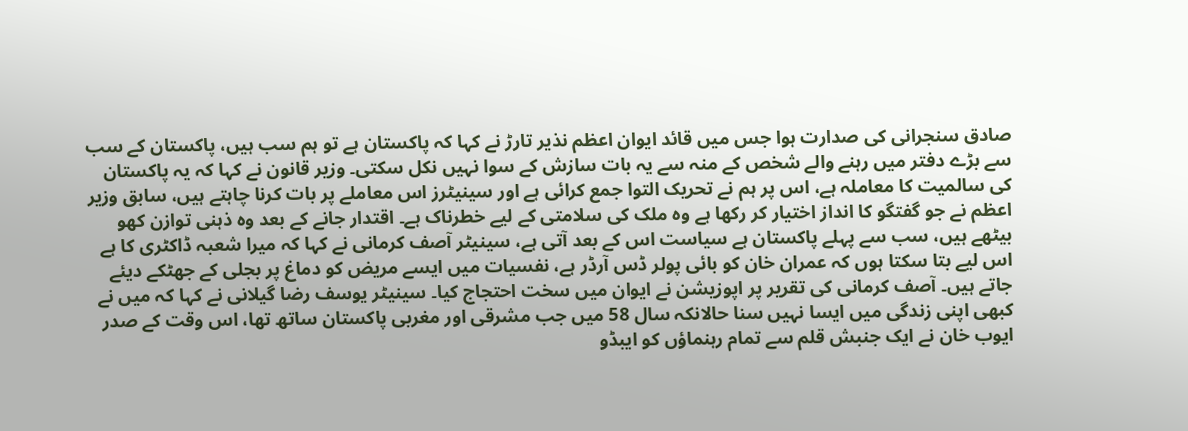صادق سنجرانی کی صدارت ہوا جس میں قائد ایوان اعظم نذیر تارڑ نے کہا کہ پاکستان ہے تو ہم سب ہیں، پاکستان کے سب سے بڑے دفتر میں رہنے والے شخص کے منہ سے یہ بات سازش کے سوا نہیں نکل سکتی۔ وزیر قانون نے کہا کہ یہ پاکستان کی سالمیت کا معاملہ ہے، اس پر ہم نے تحریک التوا جمع کرائی ہے اور سینیٹرز اس معاملے پر بات کرنا چاہتے ہیں، سابق وزیر اعظم نے جو گفتگو کا انداز اختیار کر رکھا ہے وہ ملک کی سلامتی کے لیے خطرناک ہے۔ اقتدار جانے کے بعد وہ ذہنی توازن کھو بیٹھے ہیں، سب سے پہلے پاکستان ہے سیاست اس کے بعد آتی ہے، سینیٹر آصف کرمانی نے کہا کہ میرا شعبہ ڈاکٹری کا ہے اس لیے بتا سکتا ہوں کہ عمران خان کو بائی پولر ڈس آرڈر ہے، نفسیات میں ایسے مریض کو دماغ پر بجلی کے جھٹکے دیئے جاتے ہیں۔ آصف کرمانی کی تقریر پر اپوزیشن نے ایوان میں سخت احتجاج کیا۔ سینیٹر یوسف رضا گیلانی نے کہا کہ میں نے کبھی اپنی زندگی میں ایسا نہیں سنا حالانکہ سال 58 میں جب مشرقی اور مغربی پاکستان ساتھ تھا، اس وقت کے صدر ایوب خان نے ایک جنبش قلم سے تمام رہنماؤں کو ایبڈو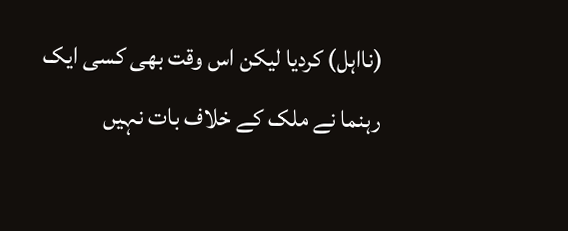(نااہل) کردیا لیکن اس وقت بھی کسی ایک رہنما نے ملک کے خلاف بات نہیں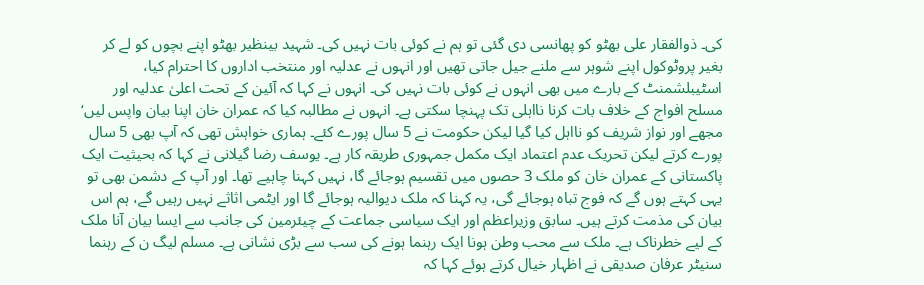کی۔ ذوالفقار علی بھٹو کو پھانسی دی گئی تو ہم نے کوئی بات نہیں کی۔ شہید بینظیر بھٹو اپنے بچوں کو لے کر بغیر پروٹوکول اپنے شوہر سے ملنے جیل جاتی تھیں اور انہوں نے عدلیہ اور منتخب اداروں کا احترام کیا، اسٹیبلشمنٹ کے بارے میں بھی انہوں نے کوئی بات نہیں کی۔ انہوں نے کہا کہ آئین کے تحت اعلیٰ عدلیہ اور مسلح افواج کے خلاف بات کرنا نااہلی تک پہنچا سکتی ہے۔ انہوں نے مطالبہ کیا کہ عمران خان اپنا بیان واپس لیں‘ مجھے اور نواز شریف کو نااہل کیا گیا لیکن حکومت نے 5 سال پورے کئے۔ ہماری خواہش تھی کہ آپ بھی 5 سال پورے کرتے لیکن تحریک عدم اعتماد ایک مکمل جمہوری طریقہ کار ہے۔ یوسف رضا گیلانی نے کہا کہ بحیثیت ایک پاکستانی کے عمران خان کو ملک 3 حصوں میں تقسیم ہوجائے گا، نہیں کہنا چاہیے تھا۔ اور آپ کے دشمن بھی تو یہی کہتے ہوں گے کہ فوج تباہ ہوجائے گی، یہ کہنا کہ ملک دیوالیہ ہوجائے گا اور ایٹمی اثاثے نہیں رہیں گے، ہم اس بیان کی مذمت کرتے ہیں۔ سابق وزیراعظم اور ایک سیاسی جماعت کے چیئرمین کی جانب سے ایسا بیان آنا ملک کے لیے خطرناک ہے۔ ملک سے محب وطن ہونا ایک رہنما ہونے کی سب سے بڑی نشانی ہے۔ مسلم لیگ ن کے رہنما سنیٹر عرفان صدیقی نے اظہار خیال کرتے ہوئے کہا کہ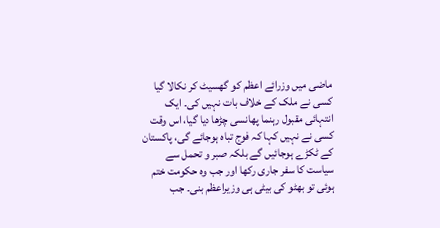ماضی میں وزرائے اعظم کو گھسیٹ کر نکالا گیا کسی نے ملک کے خلاف بات نہیں کی۔ ایک انتہائی مقبول رہنما پھانسی چڑھا دیا گیا، اس وقت کسی نے نہیں کہا کہ فوج تباہ ہوجائے گی، پاکستان کے ٹکڑے ہوجائیں گے بلکہ صبر و تحمل سے سیاست کا سفر جاری رکھا اور جب وہ حکومت ختم ہوئی تو بھٹو کی بیٹی ہی وزیراعظم بنی۔ جب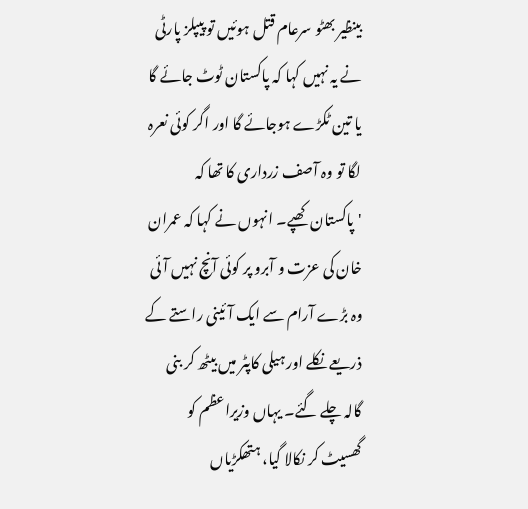بینظیر بھٹو سرعام قتل ہوئیں تو پیپلز پارٹی نے یہ نہیں کہا کہ پاکستان ٹوٹ جائے گا یا تین ٹکڑے ہوجائے گا اور اگر کوئی نعرہ لگا تو وہ آصف زرداری کا تھا کہ 'پاکستان کھپے۔ انہوں نے کہا کہ عمران خان کی عزت و آبرو پر کوئی آنچ نہیں آئی وہ بڑے آرام سے ایک آئینی راستے کے ذریعے نکلے اور ہیلی کاپٹر میں بیٹھ کر بنی گالہ چلے گئے۔ یہاں وزیراعظم کو گھسیٹ کر نکالا گیا، ہتھکڑیاں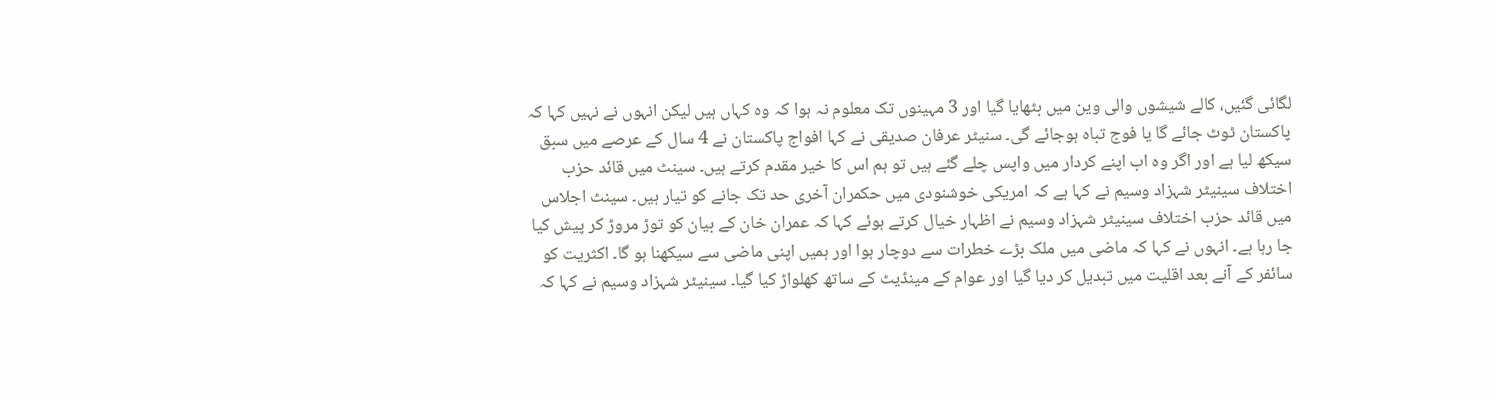لگائی گئیں، کالے شیشوں والی وین میں بٹھایا گیا اور 3 مہینوں تک معلوم نہ ہوا کہ وہ کہاں ہیں لیکن انہوں نے نہیں کہا کہ پاکستان ٹوٹ جائے گا یا فوج تباہ ہوجائے گی۔ سنیٹر عرفان صدیقی نے کہا افواج پاکستان نے 4 سال کے عرصے میں سبق سیکھ لیا ہے اور اگر وہ اب اپنے کردار میں واپس چلے گئے ہیں تو ہم اس کا خیر مقدم کرتے ہیں۔ سینٹ میں قائد حزب اختلاف سینیٹر شہزاد وسیم نے کہا ہے کہ امریکی خوشنودی میں حکمران آخری حد تک جانے کو تیار ہیں۔ سینٹ اجلاس میں قائد حزب اختلاف سینیٹر شہزاد وسیم نے اظہار خیال کرتے ہوئے کہا کہ عمران خان کے بیان کو توڑ مروڑ کر پیش کیا جا رہا ہے۔ انہوں نے کہا کہ ماضی میں ملک بڑے خطرات سے دوچار ہوا اور ہمیں اپنی ماضی سے سیکھنا ہو گا۔ اکثریت کو سائفر کے آنے بعد اقلیت میں تبدیل کر دیا گیا اور عوام کے مینڈیٹ کے ساتھ کھلواڑ کیا گیا۔ سینیٹر شہزاد وسیم نے کہا کہ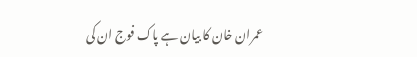عمران خان کا بیان ہے پاک فوج ان کی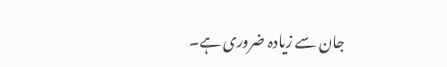جان سے زیادہ ضروری ہے۔